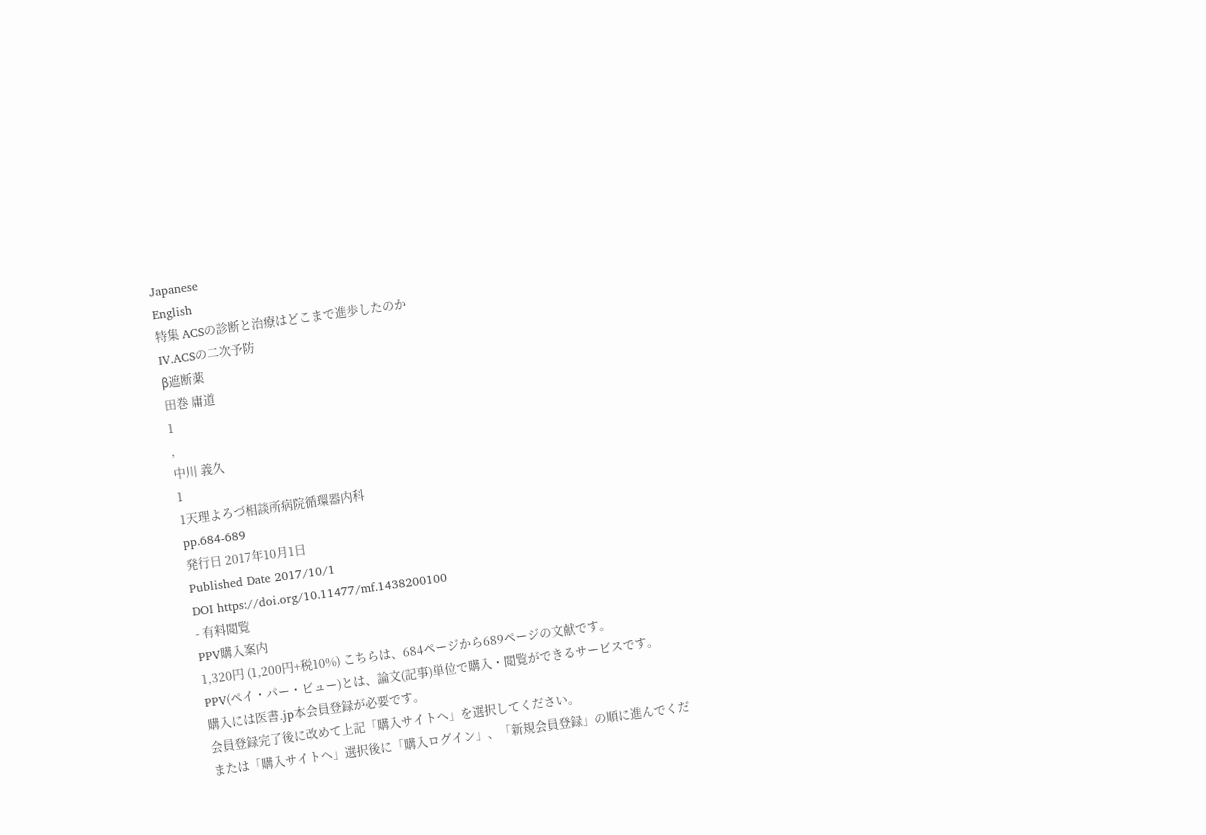Japanese
English
特集 ACSの診断と治療はどこまで進歩したのか
Ⅳ.ACSの二次予防
β遮断薬
田巻 庸道
1
,
中川 義久
1
1天理よろづ相談所病院循環器内科
pp.684-689
発行日 2017年10月1日
Published Date 2017/10/1
DOI https://doi.org/10.11477/mf.1438200100
- 有料閲覧
PPV購入案内
1,320円 (1,200円+税10%) こちらは、684ページから689ページの文献です。
PPV(ペイ・パー・ビュー)とは、論文(記事)単位で購入・閲覧ができるサービスです。
購入には医書.jp本会員登録が必要です。
会員登録完了後に改めて上記「購入サイトへ」を選択してください。
または「購入サイトへ」選択後に「購入ログイン」、「新規会員登録」の順に進んでくだ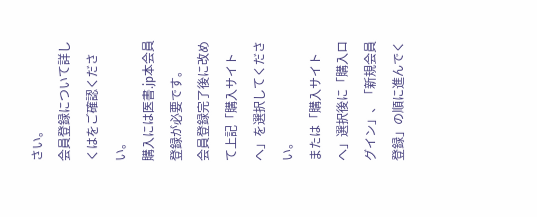さい。
会員登録について詳しくはをご確認ください。
購入には医書.jp本会員登録が必要です。
会員登録完了後に改めて上記「購入サイトへ」を選択してください。
または「購入サイトへ」選択後に「購入ログイン」、「新規会員登録」の順に進んでく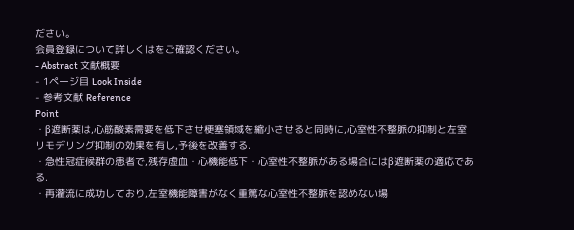ださい。
会員登録について詳しくはをご確認ください。
- Abstract 文献概要
- 1ページ目 Look Inside
- 参考文献 Reference
Point
・β遮断薬は,心筋酸素需要を低下させ梗塞領域を縮小させると同時に,心室性不整脈の抑制と左室リモデリング抑制の効果を有し,予後を改善する.
・急性冠症候群の患者で,残存虚血・心機能低下・心室性不整脈がある場合にはβ遮断薬の適応である.
・再灌流に成功しており,左室機能障害がなく重篤な心室性不整脈を認めない場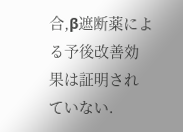合,β遮断薬による予後改善効果は証明されていない.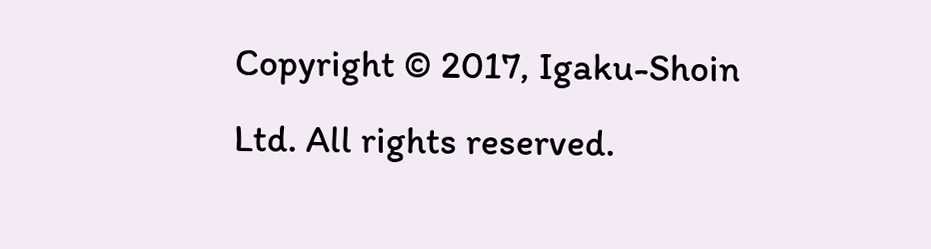Copyright © 2017, Igaku-Shoin Ltd. All rights reserved.